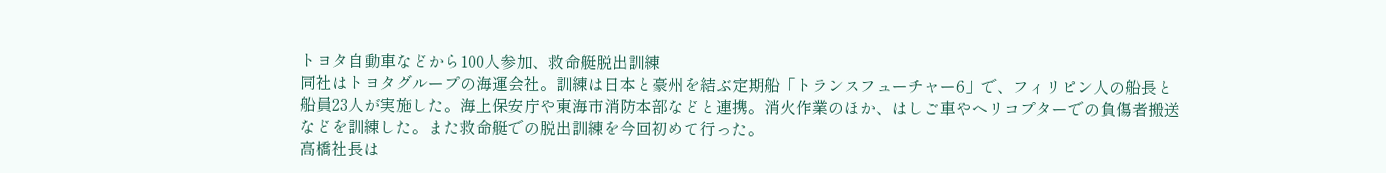トヨタ自動車などから100人参加、救命艇脱出訓練
同社はトヨタグループの海運会社。訓練は日本と豪州を結ぶ定期船「トランスフューチャー6」で、フィリピン人の船長と船員23人が実施した。海上保安庁や東海市消防本部などと連携。消火作業のほか、はしご車やヘリコプターでの負傷者搬送などを訓練した。また救命艇での脱出訓練を今回初めて行った。
高橋社長は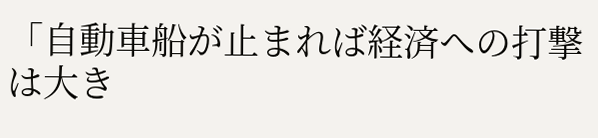「自動車船が止まれば経済への打撃は大き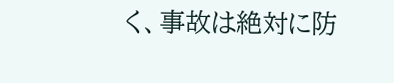く、事故は絶対に防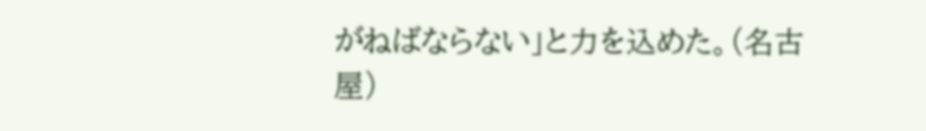がねばならない」と力を込めた。(名古屋)